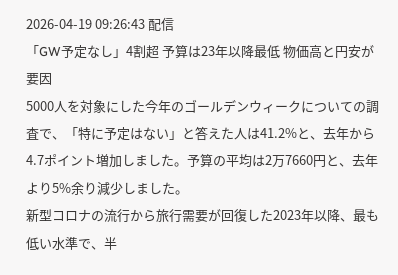2026-04-19 09:26:43 配信
「GW予定なし」4割超 予算は23年以降最低 物価高と円安が要因
5000人を対象にした今年のゴールデンウィークについての調査で、「特に予定はない」と答えた人は41.2%と、去年から4.7ポイント増加しました。予算の平均は2万7660円と、去年より5%余り減少しました。
新型コロナの流行から旅行需要が回復した2023年以降、最も低い水準で、半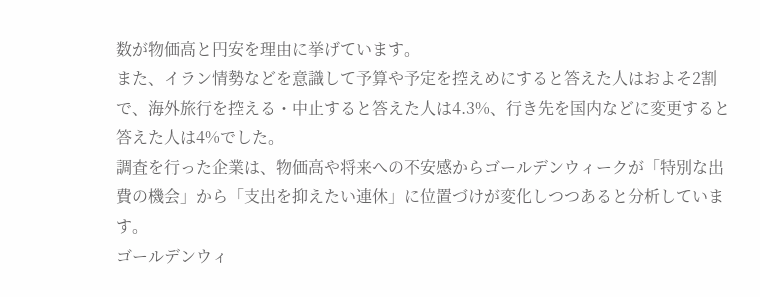数が物価高と円安を理由に挙げています。
また、イラン情勢などを意識して予算や予定を控えめにすると答えた人はおよそ2割で、海外旅行を控える・中止すると答えた人は4.3%、行き先を国内などに変更すると答えた人は4%でした。
調査を行った企業は、物価高や将来への不安感からゴールデンウィークが「特別な出費の機会」から「支出を抑えたい連休」に位置づけが変化しつつあると分析しています。
ゴールデンウィ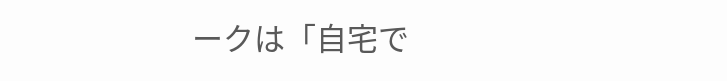ークは「自宅で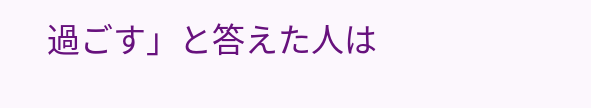過ごす」と答えた人は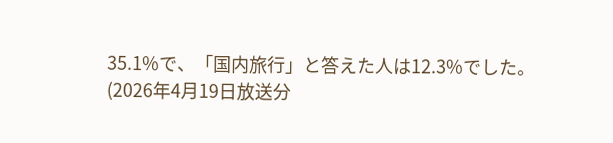35.1%で、「国内旅行」と答えた人は12.3%でした。
(2026年4月19日放送分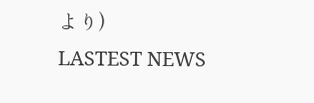より)
LASTEST NEWS